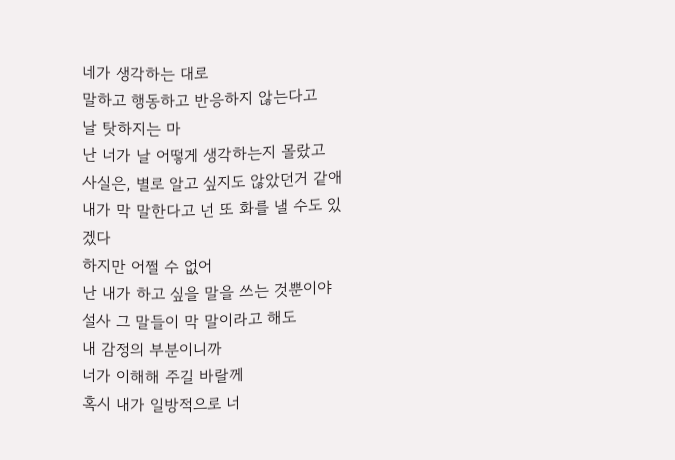네가 생각하는 대로
말하고 행동하고 반응하지 않는다고
날 탓하지는 마
난 너가 날 어떻게 생각하는지 몰랐고
사실은, 별로 알고 싶지도 않았던거 같애
내가 막 말한다고 넌 또 화를 낼 수도 있겠다
하지만 어쩔 수 없어
난 내가 하고 싶을 말을 쓰는 것뿐이야
설사 그 말들이 막 말이라고 해도
내 감정의 부분이니까
너가 이해해 주길 바랄께
혹시 내가 일방적으로 너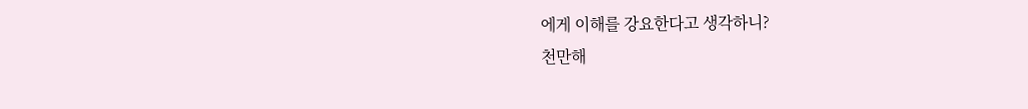에게 이해를 강요한다고 생각하니?
천만해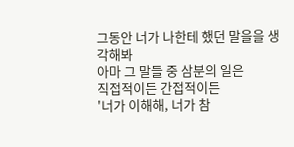그동안 너가 나한테 했던 말을을 생각해봐
아마 그 말들 중 삼분의 일은
직접적이든 간접적이든
'너가 이해해, 너가 참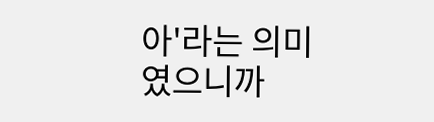아'라는 의미 였으니까